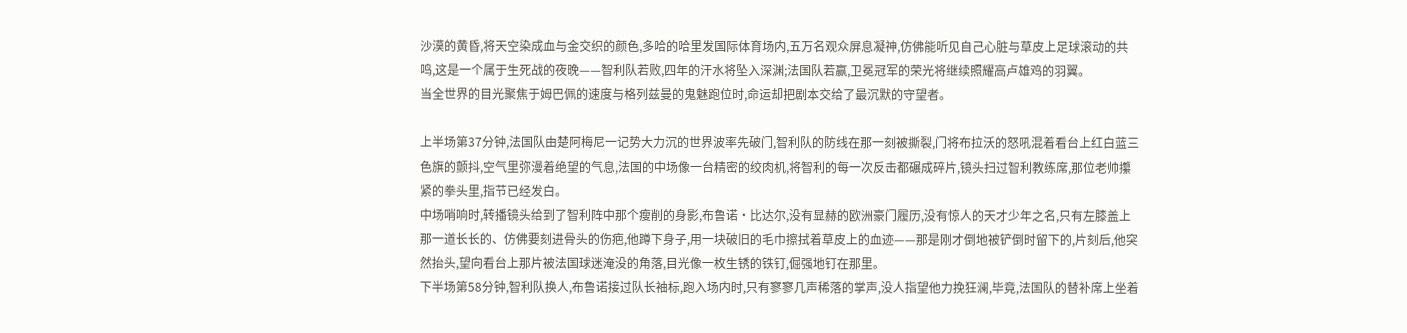沙漠的黄昏,将天空染成血与金交织的颜色,多哈的哈里发国际体育场内,五万名观众屏息凝神,仿佛能听见自己心脏与草皮上足球滚动的共鸣,这是一个属于生死战的夜晚——智利队若败,四年的汗水将坠入深渊;法国队若赢,卫冕冠军的荣光将继续照耀高卢雄鸡的羽翼。
当全世界的目光聚焦于姆巴佩的速度与格列兹曼的鬼魅跑位时,命运却把剧本交给了最沉默的守望者。

上半场第37分钟,法国队由楚阿梅尼一记势大力沉的世界波率先破门,智利队的防线在那一刻被撕裂,门将布拉沃的怒吼混着看台上红白蓝三色旗的颤抖,空气里弥漫着绝望的气息,法国的中场像一台精密的绞肉机,将智利的每一次反击都碾成碎片,镜头扫过智利教练席,那位老帅攥紧的拳头里,指节已经发白。
中场哨响时,转播镜头给到了智利阵中那个瘦削的身影,布鲁诺·比达尔,没有显赫的欧洲豪门履历,没有惊人的天才少年之名,只有左膝盖上那一道长长的、仿佛要刻进骨头的伤疤,他蹲下身子,用一块破旧的毛巾擦拭着草皮上的血迹——那是刚才倒地被铲倒时留下的,片刻后,他突然抬头,望向看台上那片被法国球迷淹没的角落,目光像一枚生锈的铁钉,倔强地钉在那里。
下半场第58分钟,智利队换人,布鲁诺接过队长袖标,跑入场内时,只有寥寥几声稀落的掌声,没人指望他力挽狂澜,毕竟,法国队的替补席上坐着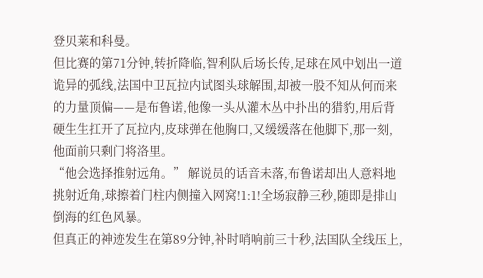登贝莱和科曼。
但比赛的第71分钟,转折降临,智利队后场长传,足球在风中划出一道诡异的弧线,法国中卫瓦拉内试图头球解围,却被一股不知从何而来的力量顶偏——是布鲁诺,他像一头从灌木丛中扑出的猎豹,用后背硬生生扛开了瓦拉内,皮球弹在他胸口,又缓缓落在他脚下,那一刻,他面前只剩门将洛里。
“他会选择推射远角。” 解说员的话音未落,布鲁诺却出人意料地挑射近角,球擦着门柱内侧撞入网窝!1:1!全场寂静三秒,随即是排山倒海的红色风暴。
但真正的神迹发生在第89分钟,补时哨响前三十秒,法国队全线压上,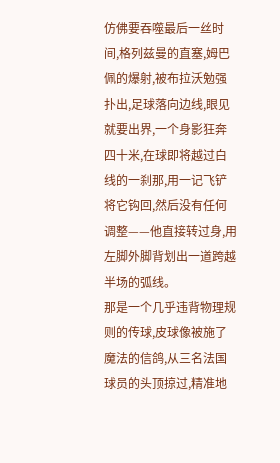仿佛要吞噬最后一丝时间,格列兹曼的直塞,姆巴佩的爆射,被布拉沃勉强扑出,足球落向边线,眼见就要出界,一个身影狂奔四十米,在球即将越过白线的一刹那,用一记飞铲将它钩回,然后没有任何调整——他直接转过身,用左脚外脚背划出一道跨越半场的弧线。
那是一个几乎违背物理规则的传球,皮球像被施了魔法的信鸽,从三名法国球员的头顶掠过,精准地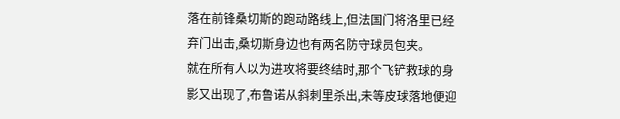落在前锋桑切斯的跑动路线上,但法国门将洛里已经弃门出击,桑切斯身边也有两名防守球员包夹。
就在所有人以为进攻将要终结时,那个飞铲救球的身影又出现了,布鲁诺从斜刺里杀出,未等皮球落地便迎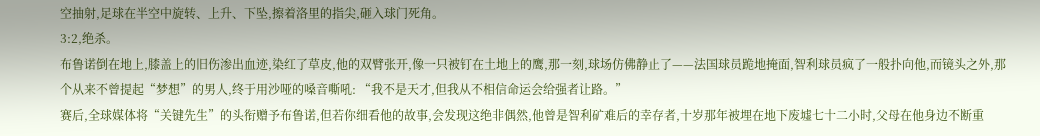空抽射,足球在半空中旋转、上升、下坠,擦着洛里的指尖,砸入球门死角。
3:2,绝杀。
布鲁诺倒在地上,膝盖上的旧伤渗出血迹,染红了草皮,他的双臂张开,像一只被钉在土地上的鹰,那一刻,球场仿佛静止了——法国球员跪地掩面,智利球员疯了一般扑向他,而镜头之外,那个从来不曾提起“梦想”的男人,终于用沙哑的嗓音嘶吼: “我不是天才,但我从不相信命运会给强者让路。”
赛后,全球媒体将“关键先生”的头衔赠予布鲁诺,但若你细看他的故事,会发现这绝非偶然,他曾是智利矿难后的幸存者,十岁那年被埋在地下废墟七十二小时,父母在他身边不断重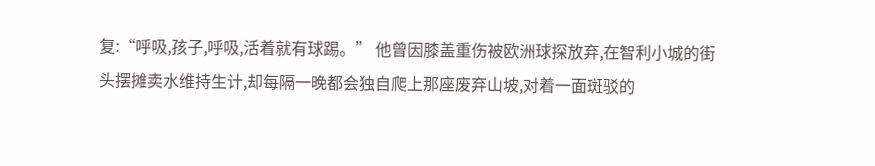复:“呼吸,孩子,呼吸,活着就有球踢。” 他曾因膝盖重伤被欧洲球探放弃,在智利小城的街头摆摊卖水维持生计,却每隔一晚都会独自爬上那座废弃山坡,对着一面斑驳的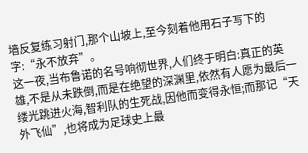墙反复练习射门,那个山坡上,至今刻着他用石子写下的字:“永不放弃”。
这一夜,当布鲁诺的名号响彻世界,人们终于明白:真正的英雄,不是从未跌倒,而是在绝望的深渊里,依然有人愿为最后一缕光跳进火海,智利队的生死战,因他而变得永恒;而那记“天外飞仙”,也将成为足球史上最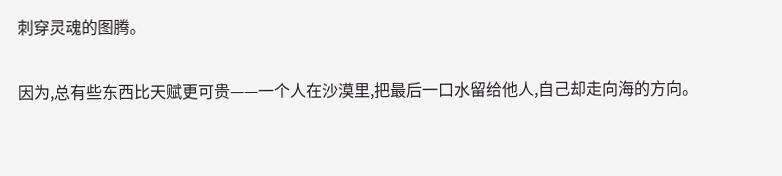刺穿灵魂的图腾。

因为,总有些东西比天赋更可贵——一个人在沙漠里,把最后一口水留给他人,自己却走向海的方向。